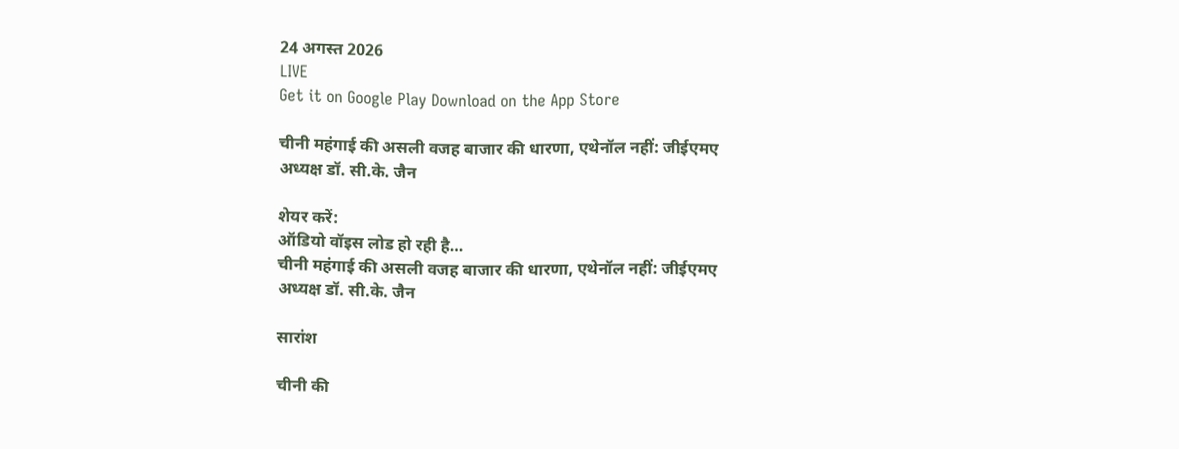24 अगस्त 2026
LIVE
Get it on Google Play Download on the App Store

चीनी महंगाई की असली वजह बाजार की धारणा, एथेनॉल नहीं: जीईएमए अध्यक्ष डॉ. सी.के. जैन

शेयर करें:
ऑडियो वॉइस लोड हो रही है…
चीनी महंगाई की असली वजह बाजार की धारणा, एथेनॉल नहीं: जीईएमए अध्यक्ष डॉ. सी.के. जैन

सारांश

चीनी की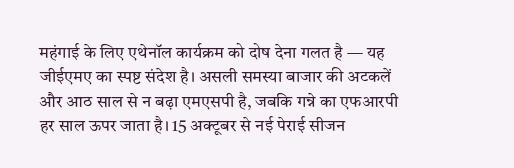महंगाई के लिए एथेनॉल कार्यक्रम को दोष देना गलत है — यह जीईएमए का स्पष्ट संदेश है। असली समस्या बाजार की अटकलें और आठ साल से न बढ़ा एमएसपी है, जबकि गन्ने का एफआरपी हर साल ऊपर जाता है। 15 अक्टूबर से नई पेराई सीजन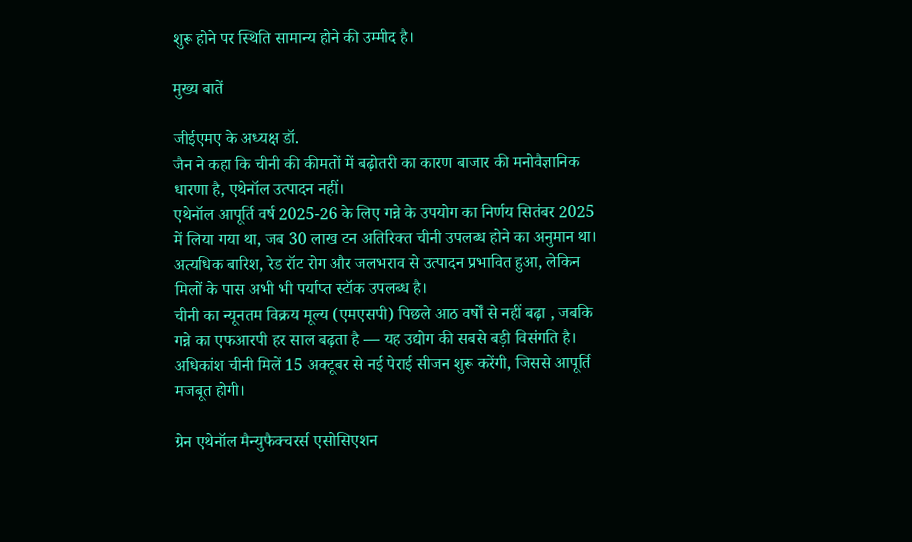शुरू होने पर स्थिति सामान्य होने की उम्मीद है।

मुख्य बातें

जीईएमए के अध्यक्ष डॉ.
जैन ने कहा कि चीनी की कीमतों में बढ़ोतरी का कारण बाजार की मनोवैज्ञानिक धारणा है, एथेनॉल उत्पादन नहीं।
एथेनॉल आपूर्ति वर्ष 2025-26 के लिए गन्ने के उपयोग का निर्णय सितंबर 2025 में लिया गया था, जब 30 लाख टन अतिरिक्त चीनी उपलब्ध होने का अनुमान था।
अत्यधिक बारिश, रेड रॉट रोग और जलभराव से उत्पादन प्रभावित हुआ, लेकिन मिलों के पास अभी भी पर्याप्त स्टॉक उपलब्ध है।
चीनी का न्यूनतम विक्रय मूल्य (एमएसपी) पिछले आठ वर्षों से नहीं बढ़ा , जबकि गन्ने का एफआरपी हर साल बढ़ता है — यह उद्योग की सबसे बड़ी विसंगति है।
अधिकांश चीनी मिलें 15 अक्टूबर से नई पेराई सीजन शुरू करेंगी, जिससे आपूर्ति मजबूत होगी।

ग्रेन एथेनॉल मैन्युफैक्चरर्स एसोसिएशन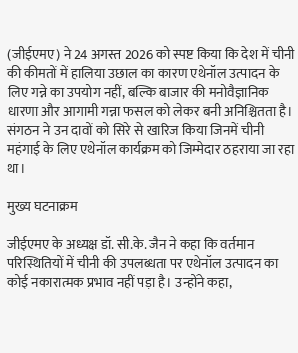(जीईएमए) ने 24 अगस्त 2026 को स्पष्ट किया कि देश में चीनी की कीमतों में हालिया उछाल का कारण एथेनॉल उत्पादन के लिए गन्ने का उपयोग नहीं, बल्कि बाजार की मनोवैज्ञानिक धारणा और आगामी गन्ना फसल को लेकर बनी अनिश्चितता है। संगठन ने उन दावों को सिरे से खारिज किया जिनमें चीनी महंगाई के लिए एथेनॉल कार्यक्रम को जिम्मेदार ठहराया जा रहा था।

मुख्य घटनाक्रम

जीईएमए के अध्यक्ष डॉ. सी.के. जैन ने कहा कि वर्तमान परिस्थितियों में चीनी की उपलब्धता पर एथेनॉल उत्पादन का कोई नकारात्मक प्रभाव नहीं पड़ा है। उन्होंने कहा,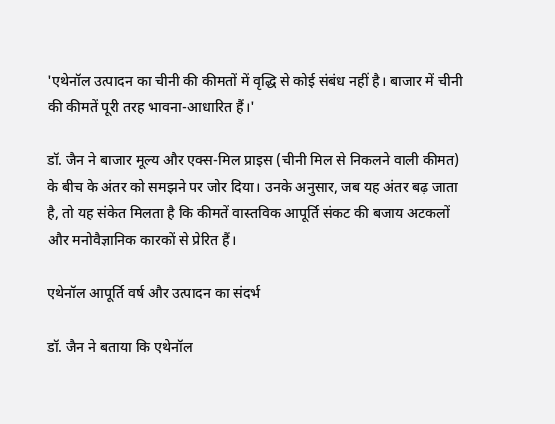'एथेनॉल उत्पादन का चीनी की कीमतों में वृद्धि से कोई संबंध नहीं है। बाजार में चीनी की कीमतें पूरी तरह भावना-आधारित हैं।'

डॉ. जैन ने बाजार मूल्य और एक्स-मिल प्राइस (चीनी मिल से निकलने वाली कीमत) के बीच के अंतर को समझने पर जोर दिया। उनके अनुसार, जब यह अंतर बढ़ जाता है, तो यह संकेत मिलता है कि कीमतें वास्तविक आपूर्ति संकट की बजाय अटकलों और मनोवैज्ञानिक कारकों से प्रेरित हैं।

एथेनॉल आपूर्ति वर्ष और उत्पादन का संदर्भ

डॉ. जैन ने बताया कि एथेनॉल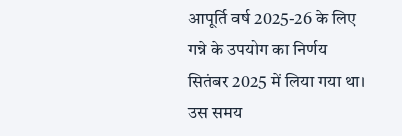आपूर्ति वर्ष 2025-26 के लिए गन्ने के उपयोग का निर्णय सितंबर 2025 में लिया गया था। उस समय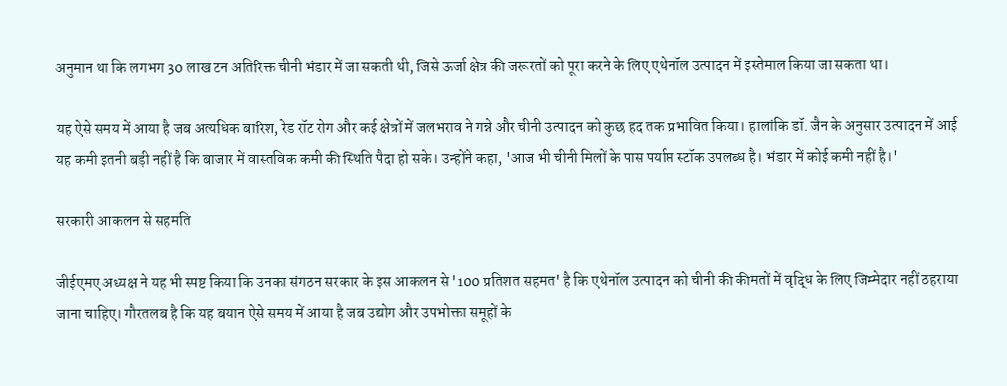अनुमान था कि लगभग 30 लाख टन अतिरिक्त चीनी भंडार में जा सकती थी, जिसे ऊर्जा क्षेत्र की जरूरतों को पूरा करने के लिए एथेनॉल उत्पादन में इस्तेमाल किया जा सकता था।

यह ऐसे समय में आया है जब अत्यधिक बारिश, रेड रॉट रोग और कई क्षेत्रों में जलभराव ने गन्ने और चीनी उत्पादन को कुछ हद तक प्रभावित किया। हालांकि डॉ. जैन के अनुसार उत्पादन में आई यह कमी इतनी बड़ी नहीं है कि बाजार में वास्तविक कमी की स्थिति पैदा हो सके। उन्होंने कहा, 'आज भी चीनी मिलों के पास पर्याप्त स्टॉक उपलब्ध है। भंडार में कोई कमी नहीं है।'

सरकारी आकलन से सहमति

जीईएमए अध्यक्ष ने यह भी स्पष्ट किया कि उनका संगठन सरकार के इस आकलन से '100 प्रतिशत सहमत' है कि एथेनॉल उत्पादन को चीनी की कीमतों में वृद्धि के लिए जिम्मेदार नहीं ठहराया जाना चाहिए। गौरतलब है कि यह बयान ऐसे समय में आया है जब उद्योग और उपभोक्ता समूहों के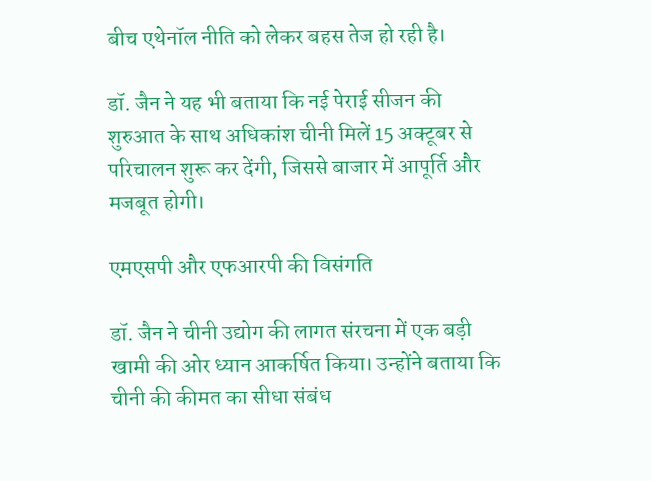बीच एथेनॉल नीति को लेकर बहस तेज हो रही है।

डॉ. जैन ने यह भी बताया कि नई पेराई सीजन की शुरुआत के साथ अधिकांश चीनी मिलें 15 अक्टूबर से परिचालन शुरू कर देंगी, जिससे बाजार में आपूर्ति और मजबूत होगी।

एमएसपी और एफआरपी की विसंगति

डॉ. जैन ने चीनी उद्योग की लागत संरचना में एक बड़ी खामी की ओर ध्यान आकर्षित किया। उन्होंने बताया कि चीनी की कीमत का सीधा संबंध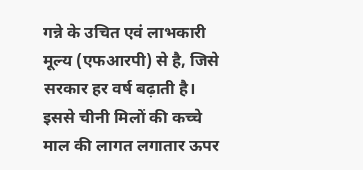गन्ने के उचित एवं लाभकारी मूल्य (एफआरपी) से है, जिसे सरकार हर वर्ष बढ़ाती है। इससे चीनी मिलों की कच्चे माल की लागत लगातार ऊपर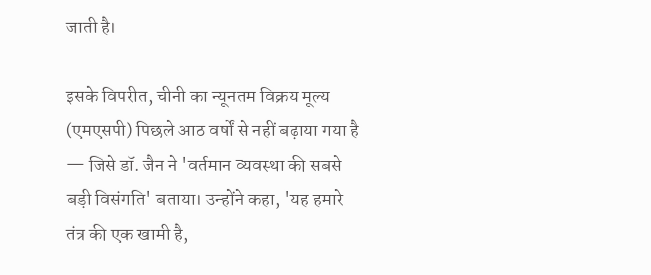जाती है।

इसके विपरीत, चीनी का न्यूनतम विक्रय मूल्य (एमएसपी) पिछले आठ वर्षों से नहीं बढ़ाया गया है — जिसे डॉ. जैन ने 'वर्तमान व्यवस्था की सबसे बड़ी विसंगति' बताया। उन्होंने कहा, 'यह हमारे तंत्र की एक खामी है,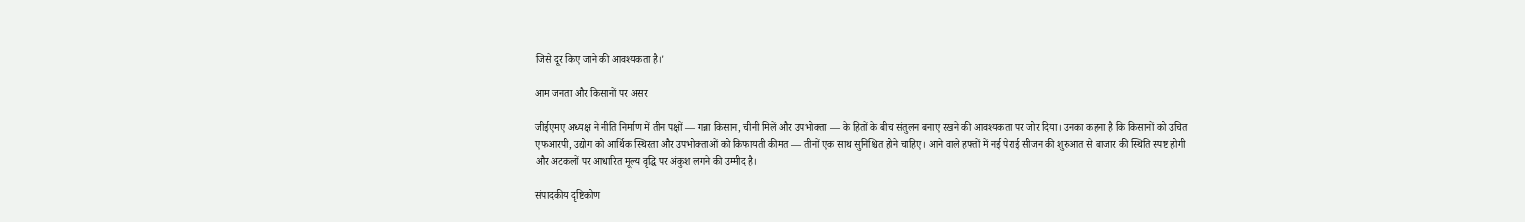जिसे दूर किए जाने की आवश्यकता है।'

आम जनता और किसानों पर असर

जीईएमए अध्यक्ष ने नीति निर्माण में तीन पक्षों — गन्ना किसान, चीनी मिलें और उपभोक्ता — के हितों के बीच संतुलन बनाए रखने की आवश्यकता पर जोर दिया। उनका कहना है कि किसानों को उचित एफआरपी, उद्योग को आर्थिक स्थिरता और उपभोक्ताओं को किफायती कीमत — तीनों एक साथ सुनिश्चित होने चाहिए। आने वाले हफ्तों में नई पेराई सीजन की शुरुआत से बाजार की स्थिति स्पष्ट होगी और अटकलों पर आधारित मूल्य वृद्धि पर अंकुश लगने की उम्मीद है।

संपादकीय दृष्टिकोण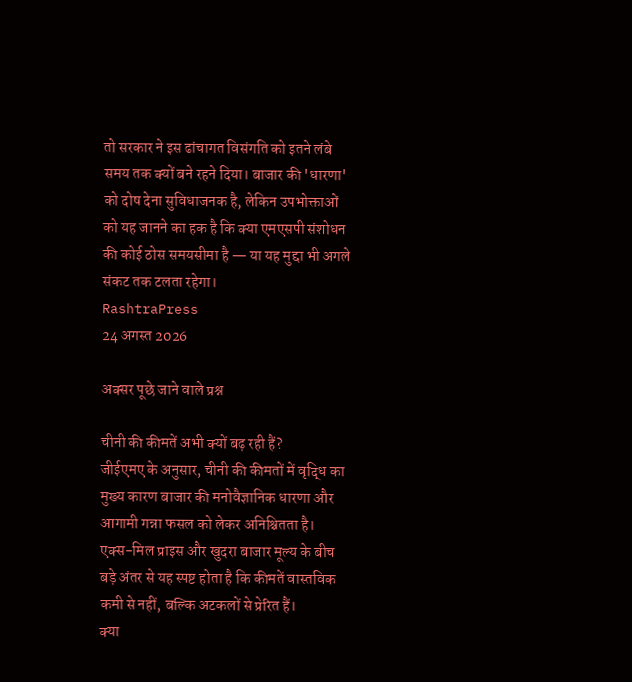तो सरकार ने इस ढांचागत विसंगति को इतने लंबे समय तक क्यों बने रहने दिया। बाजार की 'धारणा' को दोष देना सुविधाजनक है, लेकिन उपभोक्ताओं को यह जानने का हक है कि क्या एमएसपी संशोधन की कोई ठोस समयसीमा है — या यह मुद्दा भी अगले संकट तक टलता रहेगा।
RashtraPress
24 अगस्त 2026

अक्सर पूछे जाने वाले प्रश्न

चीनी की कीमतें अभी क्यों बढ़ रही हैं?
जीईएमए के अनुसार, चीनी की कीमतों में वृद्धि का मुख्य कारण बाजार की मनोवैज्ञानिक धारणा और आगामी गन्ना फसल को लेकर अनिश्चितता है। एक्स-मिल प्राइस और खुदरा बाजार मूल्य के बीच बड़े अंतर से यह स्पष्ट होता है कि कीमतें वास्तविक कमी से नहीं, बल्कि अटकलों से प्रेरित हैं।
क्या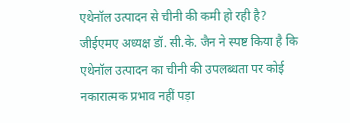एथेनॉल उत्पादन से चीनी की कमी हो रही है?
जीईएमए अध्यक्ष डॉ. सी.के. जैन ने स्पष्ट किया है कि एथेनॉल उत्पादन का चीनी की उपलब्धता पर कोई नकारात्मक प्रभाव नहीं पड़ा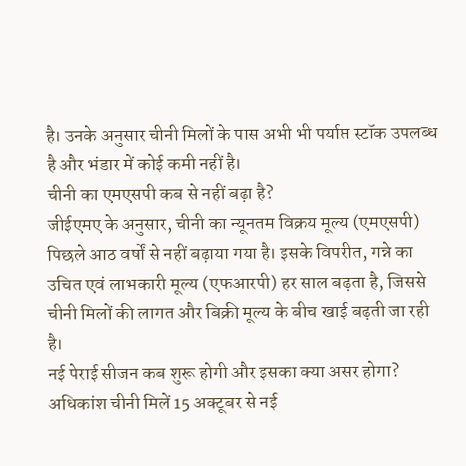है। उनके अनुसार चीनी मिलों के पास अभी भी पर्याप्त स्टॉक उपलब्ध है और भंडार में कोई कमी नहीं है।
चीनी का एमएसपी कब से नहीं बढ़ा है?
जीईएमए के अनुसार, चीनी का न्यूनतम विक्रय मूल्य (एमएसपी) पिछले आठ वर्षों से नहीं बढ़ाया गया है। इसके विपरीत, गन्ने का उचित एवं लाभकारी मूल्य (एफआरपी) हर साल बढ़ता है, जिससे चीनी मिलों की लागत और बिक्री मूल्य के बीच खाई बढ़ती जा रही है।
नई पेराई सीजन कब शुरू होगी और इसका क्या असर होगा?
अधिकांश चीनी मिलें 15 अक्टूबर से नई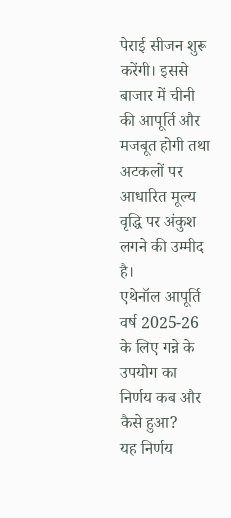पेराई सीजन शुरू करेंगी। इससे बाजार में चीनी की आपूर्ति और मजबूत होगी तथा अटकलों पर आधारित मूल्य वृद्धि पर अंकुश लगने की उम्मीद है।
एथेनॉल आपूर्ति वर्ष 2025-26 के लिए गन्ने के उपयोग का निर्णय कब और कैसे हुआ?
यह निर्णय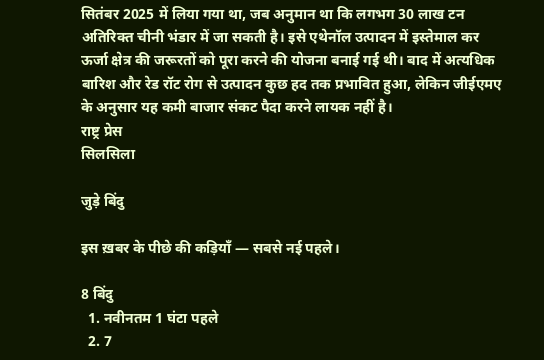सितंबर 2025 में लिया गया था, जब अनुमान था कि लगभग 30 लाख टन अतिरिक्त चीनी भंडार में जा सकती है। इसे एथेनॉल उत्पादन में इस्तेमाल कर ऊर्जा क्षेत्र की जरूरतों को पूरा करने की योजना बनाई गई थी। बाद में अत्यधिक बारिश और रेड रॉट रोग से उत्पादन कुछ हद तक प्रभावित हुआ, लेकिन जीईएमए के अनुसार यह कमी बाजार संकट पैदा करने लायक नहीं है।
राष्ट्र प्रेस
सिलसिला

जुड़े बिंदु

इस ख़बर के पीछे की कड़ियाँ — सबसे नई पहले।

8 बिंदु
  1. नवीनतम 1 घंटा पहले
  2. 7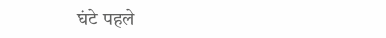घंटे पहले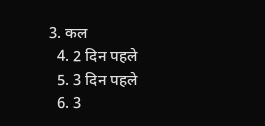3. कल
  4. 2 दिन पहले
  5. 3 दिन पहले
  6. 3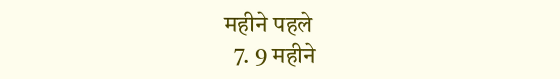महीने पहले
  7. 9 महीने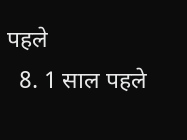पहले
  8. 1 साल पहले